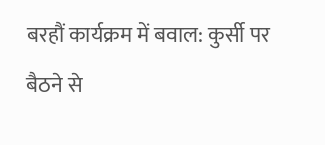बरहौं कार्यक्रम में बवाल: कुर्सी पर बैठने से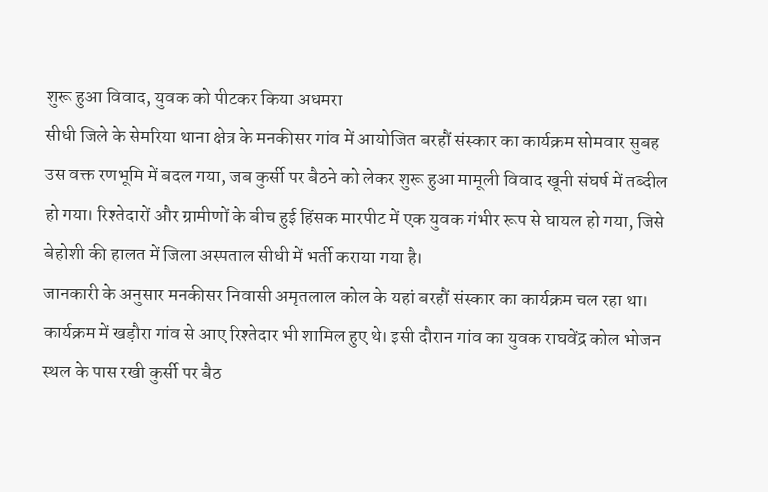शुरू हुआ विवाद, युवक को पीटकर किया अधमरा
सीधी जिले के सेमरिया थाना क्षेत्र के मनकीसर गांव में आयोजित बरहौं संस्कार का कार्यक्रम सोमवार सुबह उस वक्त रणभूमि में बदल गया, जब कुर्सी पर बैठने को लेकर शुरू हुआ मामूली विवाद खूनी संघर्ष में तब्दील हो गया। रिश्तेदारों और ग्रामीणों के बीच हुई हिंसक मारपीट में एक युवक गंभीर रूप से घायल हो गया, जिसे बेहोशी की हालत में जिला अस्पताल सीधी में भर्ती कराया गया है।
जानकारी के अनुसार मनकीसर निवासी अमृतलाल कोल के यहां बरहौं संस्कार का कार्यक्रम चल रहा था। कार्यक्रम में खड़ौरा गांव से आए रिश्तेदार भी शामिल हुए थे। इसी दौरान गांव का युवक राघवेंद्र कोल भोजन स्थल के पास रखी कुर्सी पर बैठ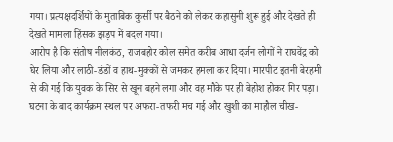गया। प्रत्यक्षदर्शियों के मुताबिक कुर्सी पर बैठने को लेकर कहासुनी शुरू हुई और देखते ही देखते मामला हिंसक झड़प में बदल गया।
आरोप है कि संतोष नीलकंठ, राजबहोर कोल समेत करीब आधा दर्जन लोगों ने राघवेंद्र को घेर लिया और लाठी-डंडों व हाथ-मुक्कों से जमकर हमला कर दिया। मारपीट इतनी बेरहमी से की गई कि युवक के सिर से खून बहने लगा और वह मौके पर ही बेहोश होकर गिर पड़ा। घटना के बाद कार्यक्रम स्थल पर अफरा-तफरी मच गई और खुशी का माहौल चीख-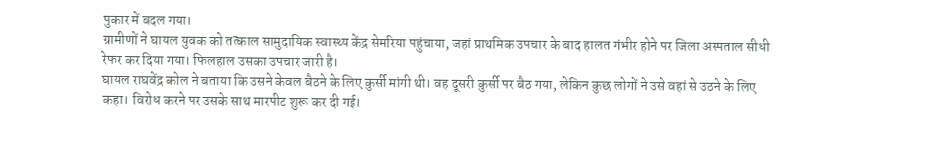पुकार में बदल गया।
ग्रामीणों ने घायल युवक को तत्काल सामुदायिक स्वास्थ्य केंद्र सेमरिया पहुंचाया, जहां प्राथमिक उपचार के बाद हालत गंभीर होने पर जिला अस्पताल सीधी रेफर कर दिया गया। फिलहाल उसका उपचार जारी है।
घायल राघवेंद्र कोल ने बताया कि उसने केवल बैठने के लिए कुर्सी मांगी थी। वह दूसरी कुर्सी पर बैठ गया, लेकिन कुछ लोगों ने उसे वहां से उठने के लिए कहा। विरोध करने पर उसके साथ मारपीट शुरू कर दी गई।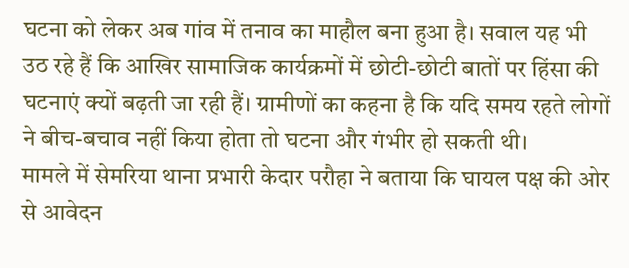घटना को लेकर अब गांव में तनाव का माहौल बना हुआ है। सवाल यह भी उठ रहे हैं कि आखिर सामाजिक कार्यक्रमों में छोटी-छोटी बातों पर हिंसा की घटनाएं क्यों बढ़ती जा रही हैं। ग्रामीणों का कहना है कि यदि समय रहते लोगों ने बीच-बचाव नहीं किया होता तो घटना और गंभीर हो सकती थी।
मामले में सेमरिया थाना प्रभारी केदार परौहा ने बताया कि घायल पक्ष की ओर से आवेदन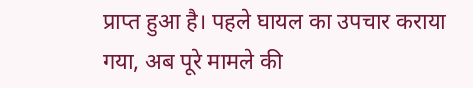प्राप्त हुआ है। पहले घायल का उपचार कराया गया, अब पूरे मामले की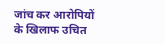जांच कर आरोपियों के खिलाफ उचित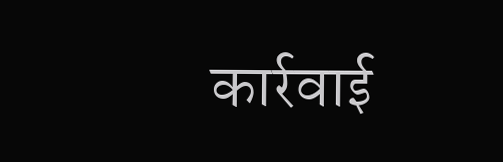कार्रवाई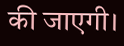की जाएगी।